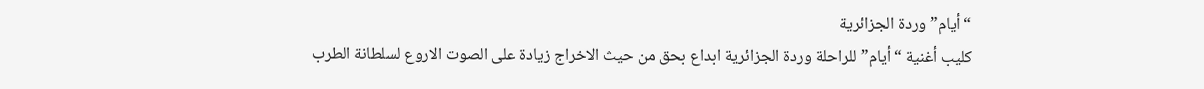“أيام” وردة الجزائرية
كليب أغنية “أيام” للراحلة وردة الجزائرية ابداع بحق من حيث الاخراج زيادة على الصوت الاروع لسلطانة الطرب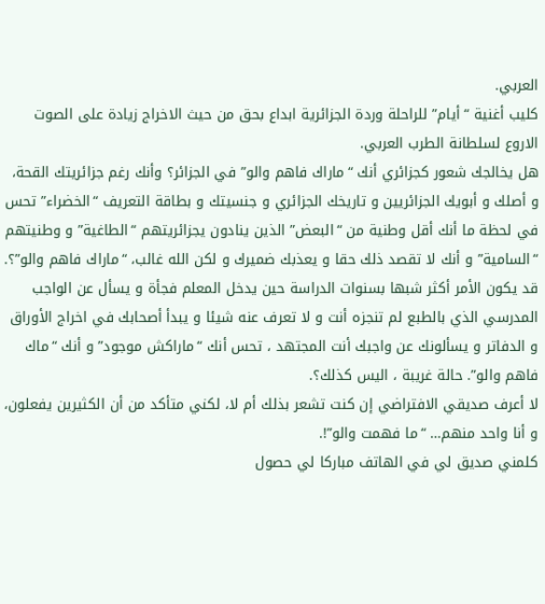العربي.
كليب أغنية “أيام” للراحلة وردة الجزائرية ابداع بحق من حيث الاخراج زيادة على الصوت الاروع لسلطانة الطرب العربي.
هل يخالجك شعور كجزائري أنك “ماراك فاهم والو” في الجزائر؟ وأنك رغم جزائريتك القحة، و أصلك و أبويك الجزائريين و تاريخك الجزائري و جنسيتك و بطاقة التعريف “الخضراء” تحس في لحظة ما أنك أقل وطنية من “البعض” الذين ينادون يجزائريتهم “الطاغية” و وطنيتهم “السامية” و أنك لا تقصد ذلك حقا و يعذبك ضميرك و لكن الله غالب، “ماراك فاهم والو”؟. قد يكون الأمر أكثر شبها بسنوات الدراسة حين يدخل المعلم فجأة و يسأل عن الواجب المدرسي الذي بالطبع لم تنجزه أنت و لا تعرف عنه شيئا و يبدأ أصحابك في اخراج الأوراق و الدفاتر و يسألونك عن واجبك أنت المجتهد ، تحس أنك “ماراكش موجود” و أنك “ماك فاهم والو”. حالة غريبة ، اليس كذلك؟.
لا أعرف صديقي الافتراضي إن كنت تشعر بذلك أم لا، لكني متأكد من أن الكثيرين يفعلون، و أنا واحد منهم… “ما فهمت والو”!.
كلمني صديق لي في الهاتف مباركا لي حصول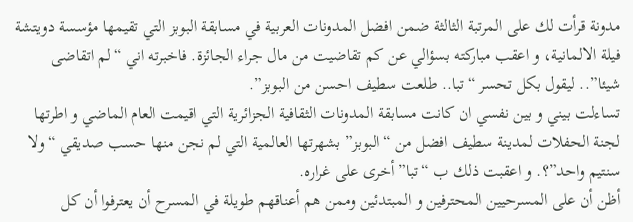مدونة قرأت لك على المرتبة الثالثة ضمن افضل المدونات العربية في مسابقة البوبز التي تقيمها مؤسسة دويتشة فيلة الالمانية، و اعقب مباركته بسؤالي عن كم تقاضيت من مال جراء الجائزة. فاخبرته اني “لم اتقاضى شيئا”.. ليقول بكل تحسر “تبا.. طلعت سطيف احسن من البوبز”.
تساءلت بيني و بين نفسي ان كانت مسابقة المدونات الثقافية الجزائرية التي اقيمت العام الماضي و اطرتها لجنة الحفلات لمدينة سطيف افضل من “البوبز” بشهرتها العالمية التي لم نجن منها حسب صديقي “ولا سنتيم واحد”؟. و اعقبت ذلك ب “تبا” أخرى على غراره.
أظن أن على المسرحيين المحترفين و المبتدئين وممن هم أعناقهم طويلة في المسرح أن يعترفوا أن كل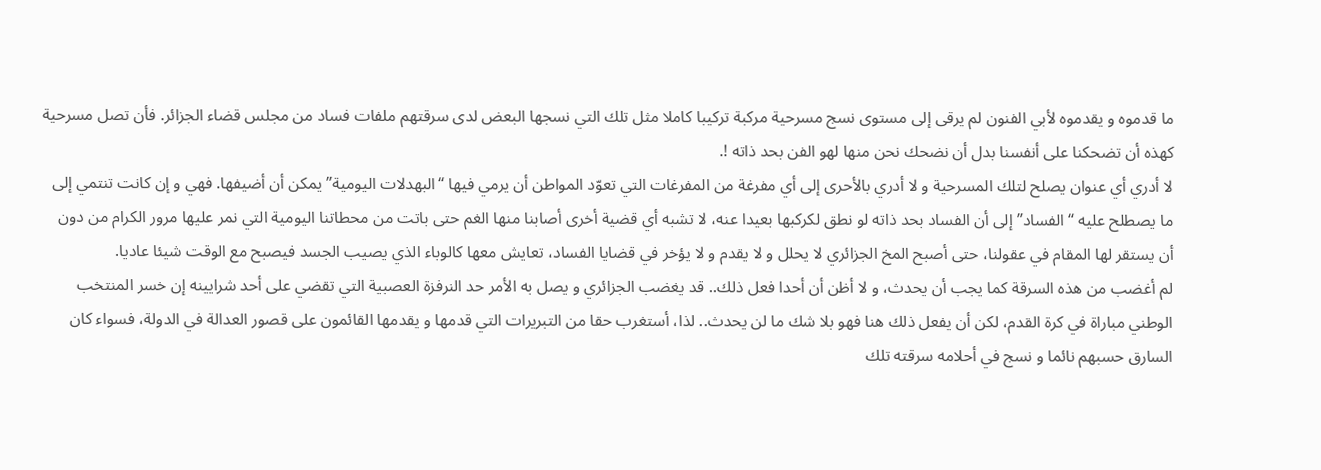ما قدموه و يقدموه لأبي الفنون لم يرقى إلى مستوى نسج مسرحية مركبة تركيبا كاملا مثل تلك التي نسجها البعض لدى سرقتهم ملفات فساد من مجلس قضاء الجزائر. فأن تصل مسرحية كهذه أن تضحكنا على أنفسنا بدل أن نضحك نحن منها لهو الفن بحد ذاته !.
لا أدري أي عنوان يصلح لتلك المسرحية و لا أدري بالأحرى إلى أي مفرغة من المفرغات التي تعوّد المواطن أن يرمي فيها “البهدلات اليومية” يمكن أن أضيفها. فهي و إن كانت تنتمي إلى ما يصطلح عليه “الفساد” إلى أن الفساد بحد ذاته لو نطق لكركبها بعيدا عنه، لا تشبه أي قضية أخرى أصابنا منها الغم حتى باتت من محطاتنا اليومية التي نمر عليها مرور الكرام من دون أن يستقر لها المقام في عقولنا، حتى أصبح المخ الجزائري لا يحلل و لا يقدم و لا يؤخر في قضايا الفساد، تعايش معها كالوباء الذي يصيب الجسد فيصبح مع الوقت شيئا عاديا.
لم أغضب من هذه السرقة كما يجب أن يحدث، و لا أظن أن أحدا فعل ذلك.. قد يغضب الجزائري و يصل به الأمر حد النرفزة العصبية التي تقضي على أحد شرايينه إن خسر المنتخب الوطني مباراة في كرة القدم، لكن أن يفعل ذلك هنا فهو بلا شك ما لن يحدث.. لذا، أستغرب حقا من التبريرات التي قدمها و يقدمها القائمون على قصور العدالة في الدولة، فسواء كان السارق حسبهم نائما و نسج في أحلامه سرقته تلك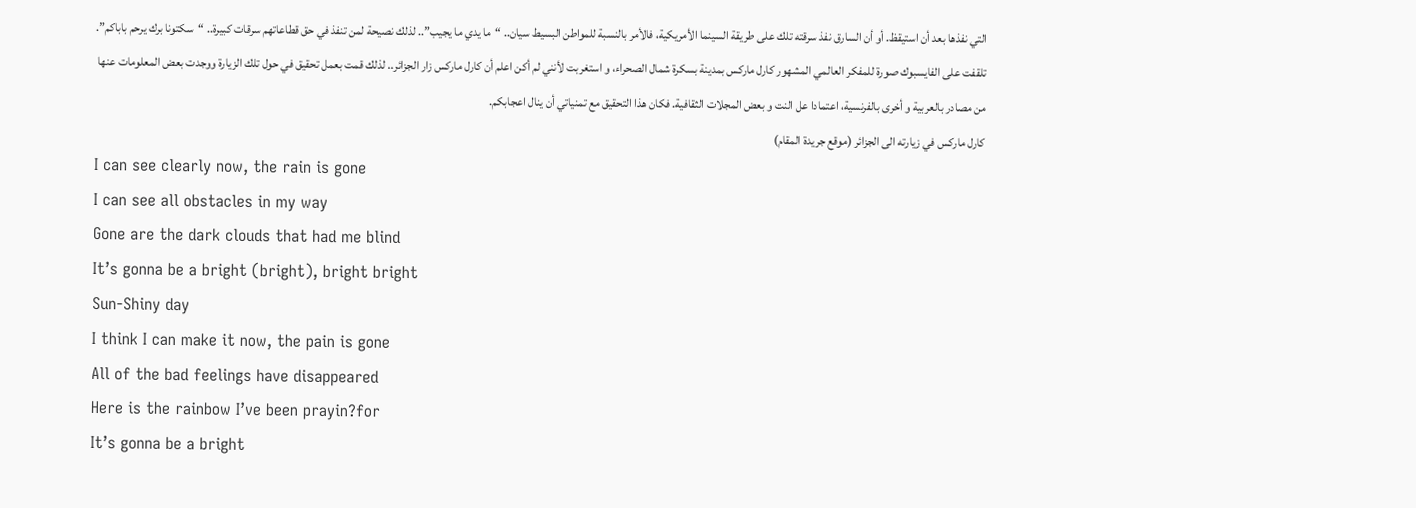التي نفذها بعد أن استيقظ. أو أن السارق نفذ سرقته تلك على طريقة السينما الأمريكية، فالأمر بالنسبة للمواطن البسيط سيان.. “ما يدي ما يجيب”.. لذلك نصيحة لمن تنفذ في حق قطاعاتهم سرقات كبيرة.. “سكتونا برك يرحم باباكم”.
تلقفت على الفايسبوك صورة للمفكر العالمي المشهور كارل ماركس بمدينة بسكرة شمال الصحراء، و استغربت لأنني لم أكن اعلم أن كارل ماركس زار الجزائر.. لذلك قمت بعمل تحقيق في حول تلك الزيارة ووجدت بعض المعلومات عنها من مصادر بالعربية و أخرى بالفرنسية، اعتمادا عل النت و بعض المجلات الثقافية. فكان هذا التحقيق مع تمنياتي أن ينال اعجابكم.
كارل ماركس في زيارته الى الجزائر (موقع جريدة المقام)
I can see clearly now, the rain is gone
I can see all obstacles in my way
Gone are the dark clouds that had me blind
It’s gonna be a bright (bright), bright bright
Sun-Shiny day
I think I can make it now, the pain is gone
All of the bad feelings have disappeared
Here is the rainbow I’ve been prayin?for
It’s gonna be a bright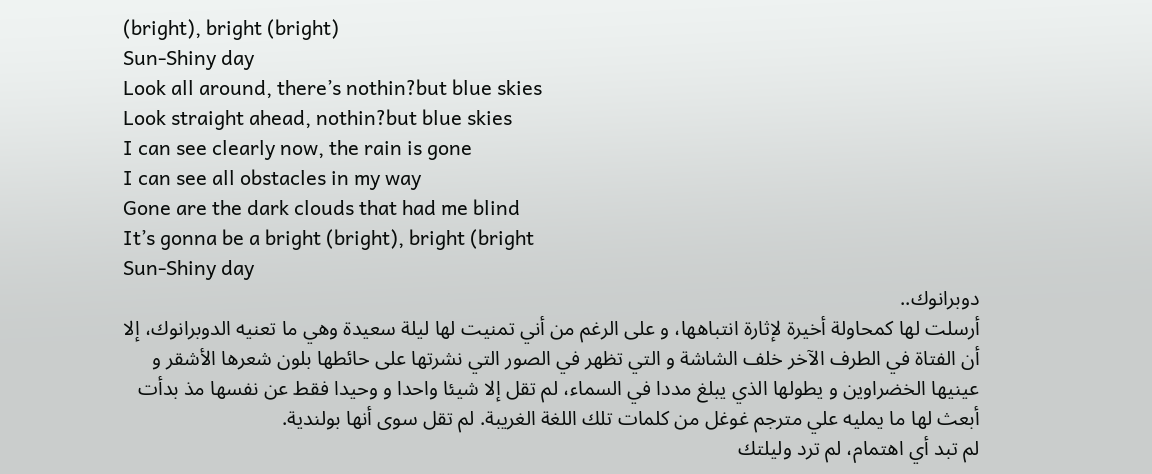(bright), bright (bright)
Sun-Shiny day
Look all around, there’s nothin?but blue skies
Look straight ahead, nothin?but blue skies
I can see clearly now, the rain is gone
I can see all obstacles in my way
Gone are the dark clouds that had me blind
It’s gonna be a bright (bright), bright (bright
Sun-Shiny day
دوبرانوك..
أرسلت لها كمحاولة أخيرة لإثارة انتباهها، و على الرغم من أني تمنيت لها ليلة سعيدة وهي ما تعنيه الدوبرانوك، إلا أن الفتاة في الطرف الآخر خلف الشاشة و التي تظهر في الصور التي نشرتها على حائطها بلون شعرها الأشقر و عينيها الخضراوين و يطولها الذي يبلغ مددا في السماء، لم تقل إلا شيئا واحدا و وحيدا فقط عن نفسها مذ بدأت أبعث لها ما يمليه علي مترجم غوغل من كلمات تلك اللغة الغريبة. لم تقل سوى أنها بولندية.
لم تبد أي اهتمام، لم ترد وليلتك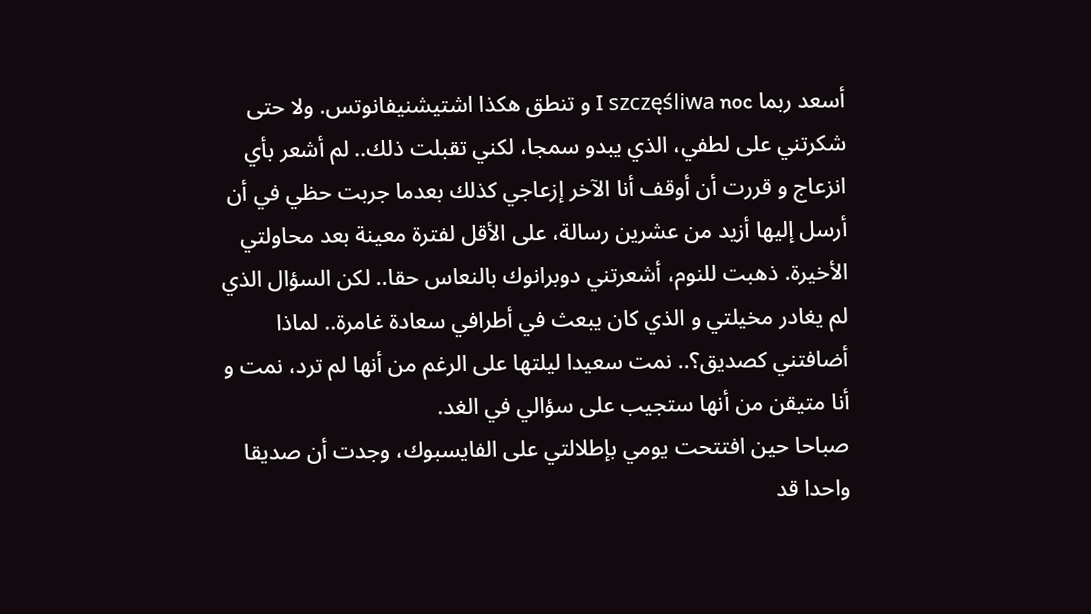أسعد ربما I szczęśliwa noc و تنطق هكذا اشتيشنيفانوتس. ولا حتى شكرتني على لطفي، الذي يبدو سمجا، لكني تقبلت ذلك.. لم أشعر بأي انزعاج و قررت أن أوقف أنا الآخر إزعاجي كذلك بعدما جربت حظي في أن أرسل إليها أزيد من عشرين رسالة، على الأقل لفترة معينة بعد محاولتي الأخيرة. ذهبت للنوم، أشعرتني دوبرانوك بالنعاس حقا.. لكن السؤال الذي لم يغادر مخيلتي و الذي كان يبعث في أطرافي سعادة غامرة.. لماذا أضافتني كصديق؟.. نمت سعيدا ليلتها على الرغم من أنها لم ترد، نمت و أنا متيقن من أنها ستجيب على سؤالي في الغد.
صباحا حين افتتحت يومي بإطلالتي على الفايسبوك، وجدت أن صديقا واحدا قد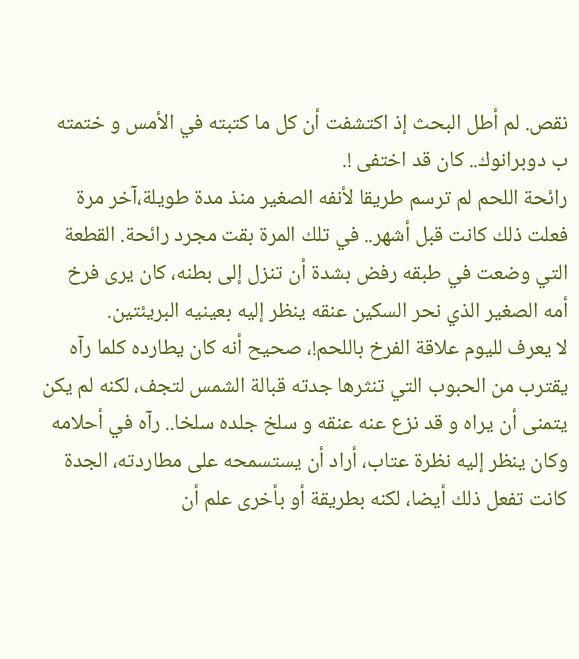نقص. لم أطل البحث إذ اكتشفت أن كل ما كتبته في الأمس و ختمته ب دوبرانوك.. كان قد اختفى !.
رائحة اللحم لم ترسم طريقا لأنفه الصغير منذ مدة طويلة،آخر مرة فعلت ذلك كانت قبل أشهر.. في تلك المرة بقت مجرد رائحة. القطعة التي وضعت في طبقه رفض بشدة أن تنزل إلى بطنه، كان يرى فرخ أمه الصغير الذي نحر السكين عنقه ينظر إليه بعينيه البريئتين.
لا يعرف لليوم علاقة الفرخ باللحم!، صحيح أنه كان يطارده كلما رآه يقترب من الحبوب التي تنثرها جدته قبالة الشمس لتجف، لكنه لم يكن يتمنى أن يراه و قد نزع عنه عنقه و سلخ جلده سلخا.. رآه في أحلامه وكان ينظر إليه نظرة عتاب، أراد أن يستسمحه على مطاردته، الجدة كانت تفعل ذلك أيضا، لكنه بطريقة أو بأخرى علم أن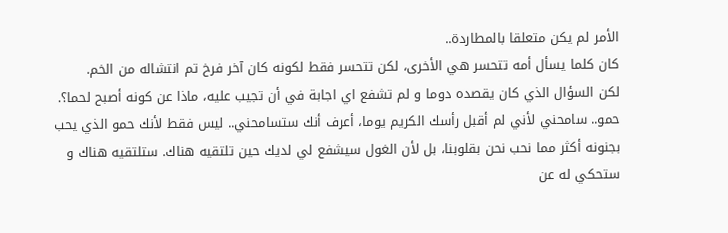الأمر لم يكن متعلقا بالمطاردة..
كان كلما يسأل أمه تتحسر هي الأخرى، لكن تتحسر فقط لكونه كان آخر فرخ تم انتشاله من الخم.
لكن السؤال الذي كان يقصده دوما و لم تشفع اي اجابة في أن تجيب عليه، ماذا عن كونه أصبح لحما؟.
حمو.. سامحني لأني لم أقبل رأسك الكريم يوما، أعرف أنك ستسامحني.. ليس فقط لأنك حمو الذي يحب بجنونه أكثر مما نحب نحن بقلوبنا، بل لأن الغول سيشفع لي لديك حين تلتقيه هناك. ستلتقيه هناك و ستحكي له عن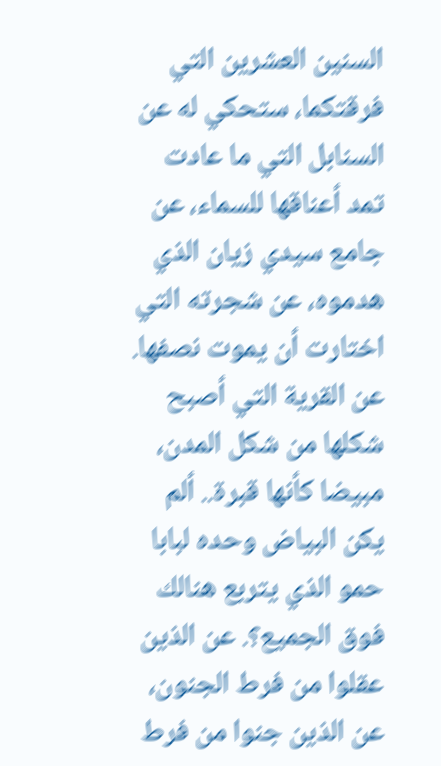السنين العشرين التي فرقتكما، ستحكي له عن السنابل التي ما عادت تمد أعناقها للسماء، عن جامع سيدي زيان الذي هدموه، عن شجرته التي اختارت أن يموت نصفها. عن القرية التي أصبح شكلها من شكل المدن، مبيضا كأنها قبرة.. ألم يكن البياض وحده لبابا حمو الذي يتربع هنالك فوق الجميع؟. عن الذين عقلوا من فرط الجنون، عن الذين جنوا من فرط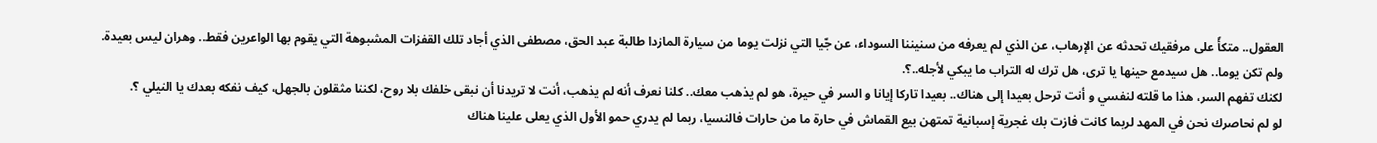العقول.. متكأً على مرفقيك تحدثه عن الإرهاب، عن الذي لم يعرفه من سنيننا السوداء، عن جّيا التي نزلت يوما من سيارة المازدا طالبة عبد الحق، مصطفى الذي أجاد تلك القفزات المشبوهة التي يقوم بها الواعرين فقط.. وهران ليس بعيدة. ولم تكن يوما.. هل سيدمع حينها يا ترى، هل ترك له التراب ما يبكي لأجله..؟.
لكنك تفهم السر، هذا ما قلته لنفسي و أنت ترحل بعيدا إلى هناك.. بعيدا تاركا إيانا و السر في حيرة، هو لم يذهب معك.. كلنا نعرف أنه لم يذهب، أنت لا تريدنا أن نبقى خلفك بلا روح، لكننا مثقلون بالجهل، كيف نفكه بعدك يا النيلي ؟.
لو لم نحاصرك نحن في المهد لربما كانت فازت بك غجرية إسبانية تمتهن بيع القماش في حارة ما من حارات فالنسيا، ربما لم يدري حمو الأول الذي يعلى علينا هناك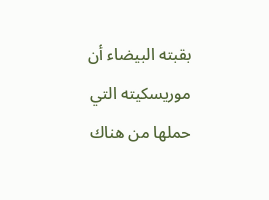بقبته البيضاء أن موريسكيته التي حملها من هناك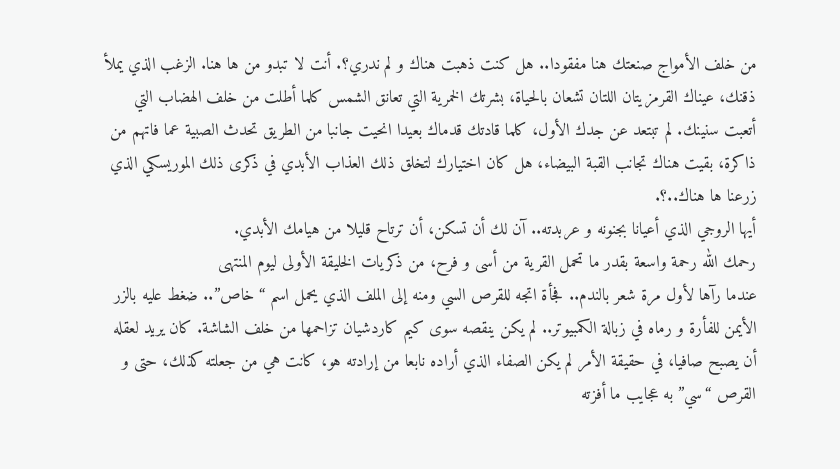من خلف الأمواج صنعتك هنا مفقودا.. هل كنت ذهبت هناك و لم ندري؟. أنت لا تبدو من ها هنا. الزغب الذي يملأ ذقنك، عيناك القرمزيتان اللتان تشعان بالحياة، بشرتك الخمرية التي تعانق الشمس كلما أطلت من خلف الهضاب التي أتعبت سنينك. لم تبتعد عن جدك الأول، كلما قادتك قدماك بعيدا انحيت جانبا من الطريق تحدث الصبية عما فاتهم من ذاكرة، بقيت هناك تجانب القبة البيضاء، هل كان اختيارك لتخلق ذلك العذاب الأبدي في ذكرى ذلك الموريسكي الذي زرعنا ها هناك..؟.
أيها الروجي الذي أعيانا بجنونه و عربدته.. آن لك أن تسكن، أن ترتاح قليلا من هيامك الأبدي.
رحمك الله رحمة واسعة بقدر ما تحمل القرية من أسى و فرح، من ذكريات الخليقة الأولى ليوم المنتهى
عندما رآها لأول مرة شعر بالندم.. فجأة اتجه للقرص السي ومنه إلى الملف الذي يحمل اسم “خاص”.. ضغط عليه بالزر الأيمن للفأرة و رماه في زبالة الكمبيوتر.. لم يكن ينقصه سوى كيم كاردشيان تزاحمها من خلف الشاشة. كان يريد لعقله أن يصبح صافيا، في حقيقة الأمر لم يكن الصفاء الذي أراده نابعا من إرادته هو، كانت هي من جعلته كذلك، حتى و القرص “سي” به عجايب ما أفزته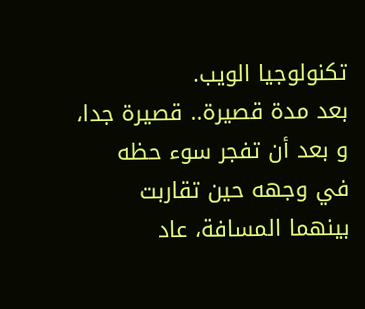تكنولوجيا الويب.
بعد مدة قصيرة.. قصيرة جدا، و بعد أن تفجر سوء حظه في وجهه حين تقاربت بينهما المسافة، عاد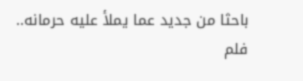باحثا من جديد عما يملأ عليه حرمانه.. فلم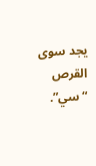يجد سوى القرص “سي”.